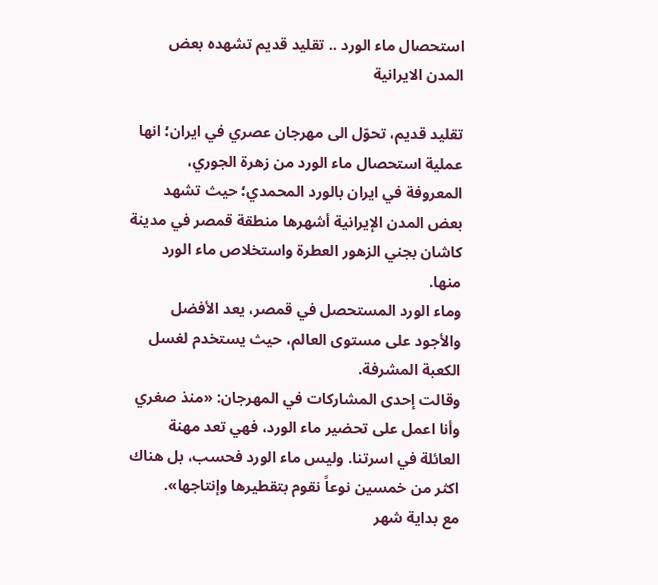استحصال ماء الورد .. تقليد قديم تشهده بعض المدن الايرانية

تقليد قديم، تحوّل الى مهرجان عصري في ايران؛ انها عملية استحصال ماء الورد من زهرة الجوري، المعروفة في ايران بالورد المحمدي؛ حيث تشهد بعض المدن الإيرانية أشهرها منطقة قمصر في مدينة كاشان بجني الزهور العطرة واستخلاص ماء الورد منها.
وماء الورد المستحصل في قمصر، يعد الأفضل والأجود على مستوى العالم، حيث يستخدم لغسل الكعبة المشرفة.
وقالت إحدى المشاركات في المهرجان: «منذ صغري وأنا اعمل على تحضير ماء الورد، فهي تعد مهنة العائلة في اسرتنا. وليس ماء الورد فحسب، بل هناك اكثر من خمسين نوعاً نقوم بتقطيرها وإنتاجها».
مع بداية شهر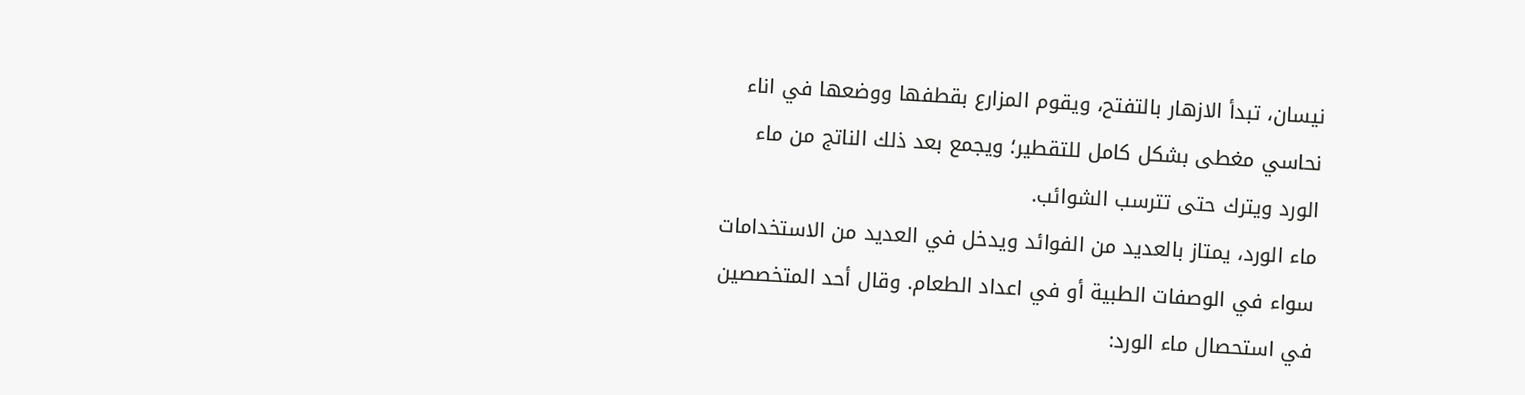نيسان، تبدأ الازهار بالتفتح، ويقوم المزارع بقطفها ووضعها في اناء نحاسي مغطى بشكل كامل للتقطير؛ ويجمع بعد ذلك الناتج من ماء الورد ويترك حتى تترسب الشوائب.
ماء الورد، يمتاز بالعديد من الفوائد ويدخل في العديد من الاستخدامات سواء في الوصفات الطبية أو في اعداد الطعام. وقال أحد المتخصصين في استحصال ماء الورد: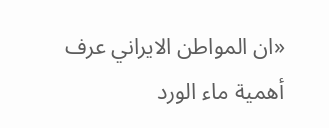«ان المواطن الايراني عرف أهمية ماء الورد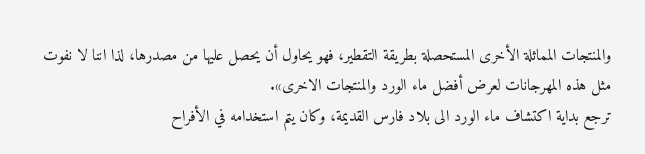والمنتجات المماثلة الأخرى المستحصلة بطريقة التقطير، فهو يحاول أن يحصل عليها من مصدرها، لذا اننا لا نفوت مثل هذه المهرجانات لعرض أفضل ماء الورد والمنتجات الاخرى».
ترجع بداية اكتشاف ماء الورد الى بلاد فارس القديمة، وكان يتم استخدامه في الأفراح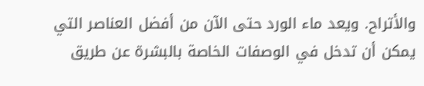والأتراح. ويعد ماء الورد حتى الآن من أفضل العناصر التي يمكن أن تدخل في الوصفات الخاصة بالبشرة عن طريق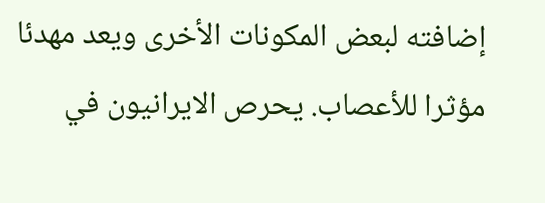إضافته لبعض المكونات الأخرى ويعد مهدئا مؤثرا للأعصاب. یحرص الايرانيون في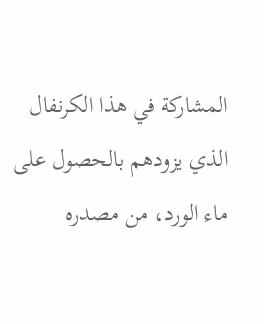المشاركة في هذا الكرنفال الذي يزودهم بالحصول علی ماء الورد، من مصدره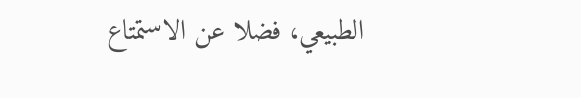الطبيعي، فضلا عن الاستمتاع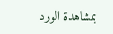بمشاهدة الورد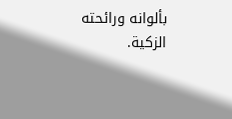بألوانه ورائحته الزكية.